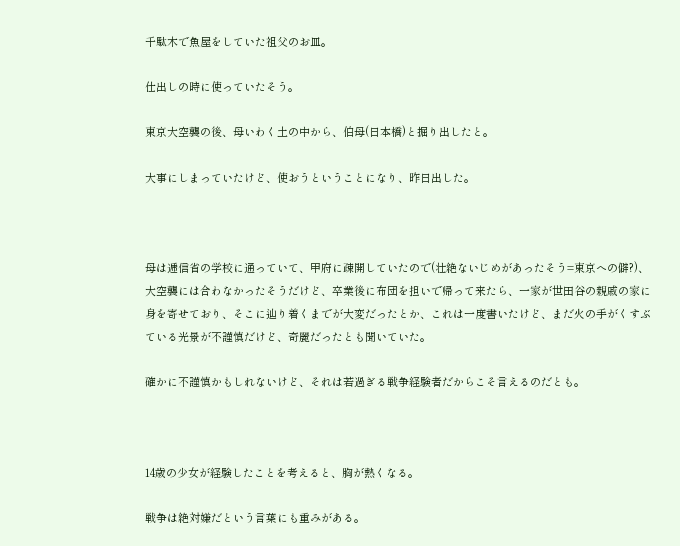千駄木で魚屋をしていた祖父のお皿。

仕出しの時に使っていたそう。

東京大空襲の後、母いわく土の中から、伯母(日本橋)と掘り出したと。

大事にしまっていたけど、使おうということになり、昨日出した。



母は逓信省の学校に通っていて、甲府に疎開していたので(壮絶ないじめがあったそう=東京への僻?)、大空襲には合わなかったそうだけど、卒業後に布団を担いで帰って来たら、一家が世田谷の親戚の家に身を寄せており、そこに辿り着くまでが大変だったとか、これは一度書いたけど、まだ火の手がくすぶている光景が不謹慎だけど、奇麗だったとも聞いていた。

確かに不謹慎かもしれないけど、それは若過ぎる戦争経験者だからこそ言えるのだとも。



14歳の少女が経験したことを考えると、胸が熱くなる。

戦争は絶対嫌だという言葉にも重みがある。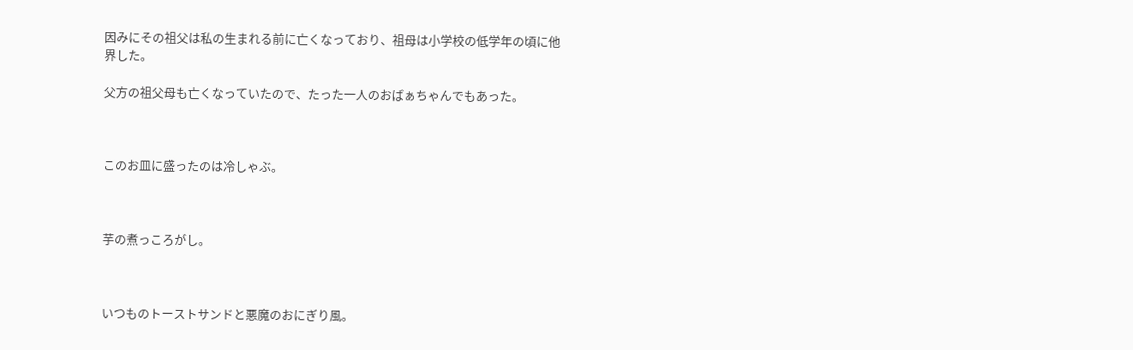因みにその祖父は私の生まれる前に亡くなっており、祖母は小学校の低学年の頃に他界した。

父方の祖父母も亡くなっていたので、たった一人のおばぁちゃんでもあった。



このお皿に盛ったのは冷しゃぶ。



芋の煮っころがし。



いつものトーストサンドと悪魔のおにぎり風。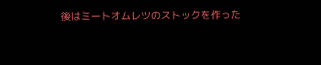後はミートオムレツのストックを作った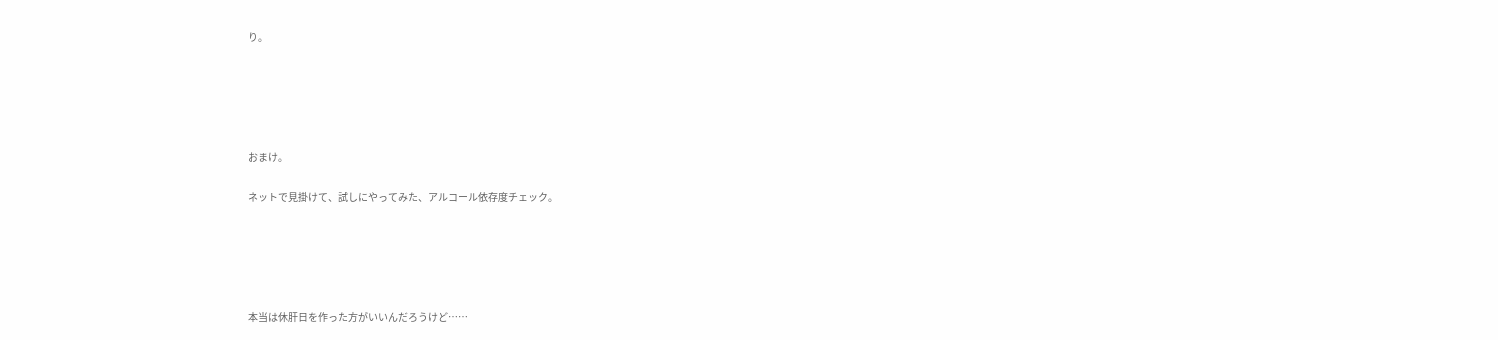り。





おまけ。

ネットで見掛けて、試しにやってみた、アルコール依存度チェック。





本当は休肝日を作った方がいいんだろうけど……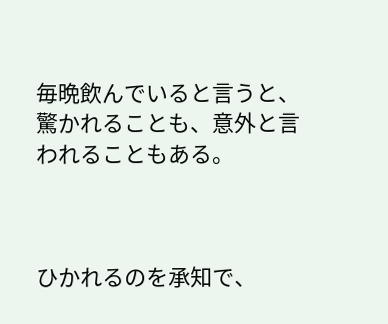毎晩飲んでいると言うと、驚かれることも、意外と言われることもある。



ひかれるのを承知で、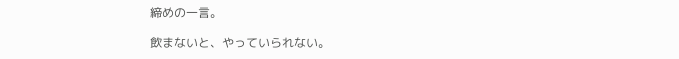締めの一言。

飲まないと、やっていられない。